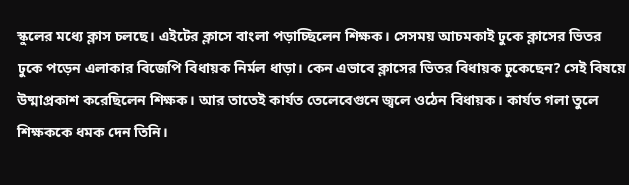স্কুলের মধ্যে ক্লাস চলছে। এইটের ক্লাসে বাংলা পড়াচ্ছিলেন শিক্ষক। সেসময় আচমকাই ঢুকে ক্লাসের ভিতর ঢুকে পড়েন এলাকার বিজেপি বিধায়ক নির্মল ধাড়া। কেন এভাবে ক্লাসের ভিতর বিধায়ক ঢুকেছেন? সেই বিষয়ে উষ্মাপ্রকাশ করেছিলেন শিক্ষক। আর তাতেই কার্যত তেলেবেগুনে জ্বলে ওঠেন বিধায়ক। কার্যত গলা তুলে শিক্ষককে ধমক দেন তিনি।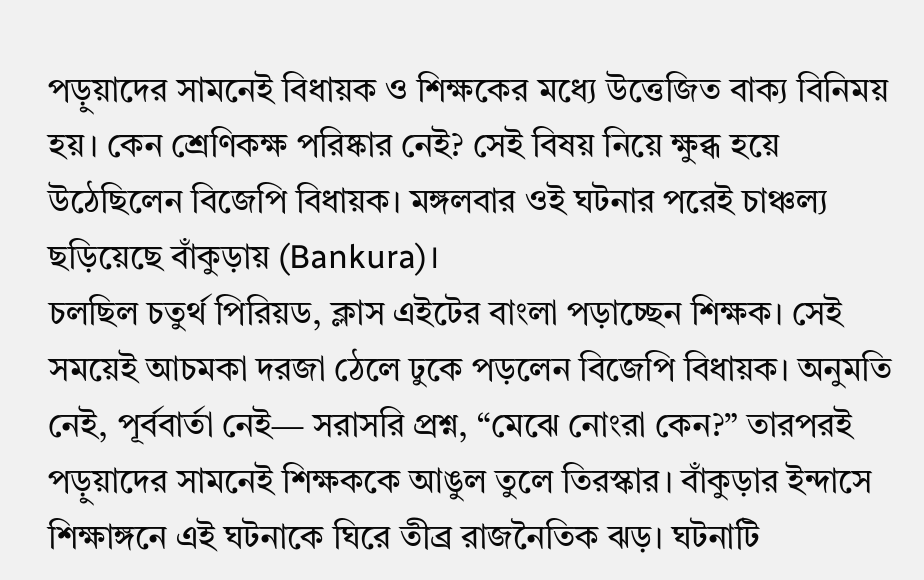পড়ুয়াদের সামনেই বিধায়ক ও শিক্ষকের মধ্যে উত্তেজিত বাক্য বিনিময় হয়। কেন শ্রেণিকক্ষ পরিষ্কার নেই? সেই বিষয় নিয়ে ক্ষুব্ধ হয়ে উঠেছিলেন বিজেপি বিধায়ক। মঙ্গলবার ওই ঘটনার পরেই চাঞ্চল্য ছড়িয়েছে বাঁকুড়ায় (Bankura)।
চলছিল চতুর্থ পিরিয়ড, ক্লাস এইটের বাংলা পড়াচ্ছেন শিক্ষক। সেই সময়েই আচমকা দরজা ঠেলে ঢুকে পড়লেন বিজেপি বিধায়ক। অনুমতি নেই, পূর্ববার্তা নেই— সরাসরি প্রশ্ন, “মেঝে নোংরা কেন?” তারপরই পড়ুয়াদের সামনেই শিক্ষককে আঙুল তুলে তিরস্কার। বাঁকুড়ার ইন্দাসে শিক্ষাঙ্গনে এই ঘটনাকে ঘিরে তীব্র রাজনৈতিক ঝড়। ঘটনাটি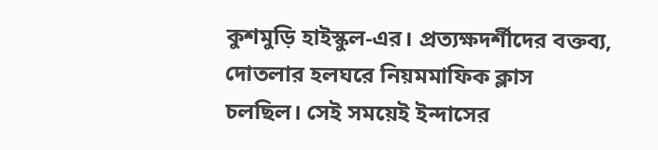কুশমুড়ি হাইস্কুল-এর। প্রত্যক্ষদর্শীদের বক্তব্য, দোতলার হলঘরে নিয়মমাফিক ক্লাস চলছিল। সেই সময়েই ইন্দাসের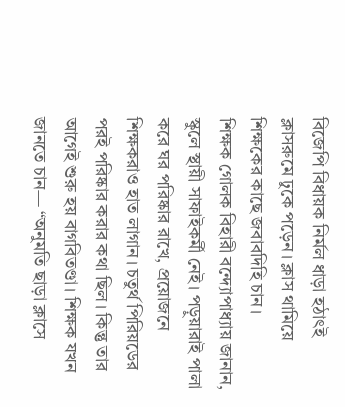বিজেপি বিধায়ক নির্মল ধাড়া হঠাৎই ক্লাসরুমে ঢুকে পড়েন। ক্লাস থামিয়ে শিক্ষকের কাছে জবাবদিহি চান।
শিক্ষক গোলক বিহারী বন্দ্যোপাধ্যায় জানান, স্কুলে স্থায়ী সাফাইকর্মী নেই। পড়ুয়ারাই পালা করে ঘর পরিষ্কার রাখে, প্রয়োজনে শিক্ষকরাও হাত লাগান। চতুর্থ পিরিয়ডের পরই পরিষ্কার করার কথা ছিল। কিন্তু তার আগেই শুরু হয় বাগবিতণ্ডা। শিক্ষক যখন জানতে চান— “অনুমতি ছাড়া ক্লাসে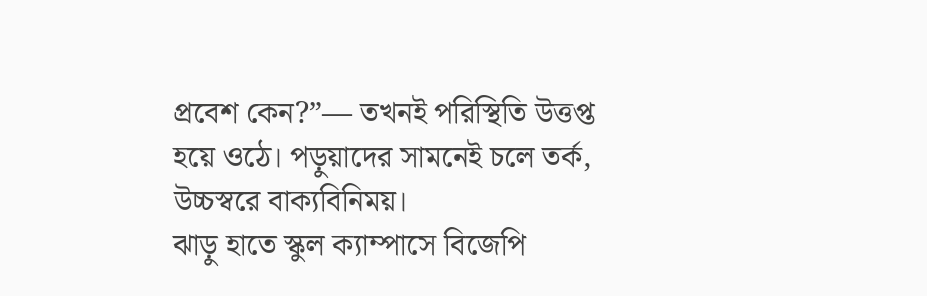প্রবেশ কেন?”— তখনই পরিস্থিতি উত্তপ্ত হয়ে ওঠে। পড়ুয়াদের সামনেই চলে তর্ক, উচ্চস্বরে বাক্যবিনিময়।
ঝাড়ু হাতে স্কুল ক্যাম্পাসে বিজেপি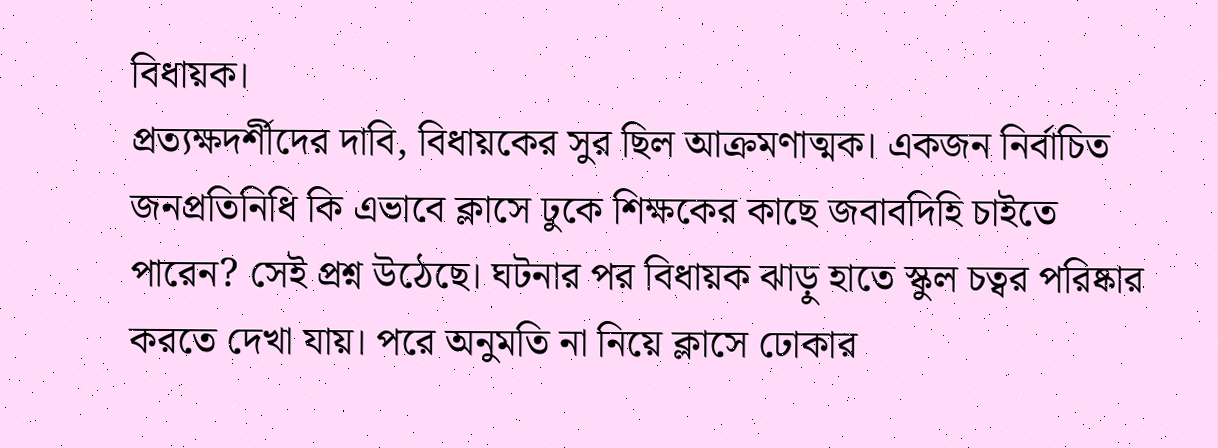বিধায়ক।
প্রত্যক্ষদর্শীদের দাবি, বিধায়কের সুর ছিল আক্রমণাত্মক। একজন নির্বাচিত জনপ্রতিনিধি কি এভাবে ক্লাসে ঢুকে শিক্ষকের কাছে জবাবদিহি চাইতে পারেন? সেই প্রশ্ন উঠেছে। ঘটনার পর বিধায়ক ঝাড়ু হাতে স্কুল চত্বর পরিষ্কার করতে দেখা যায়। পরে অনুমতি না নিয়ে ক্লাসে ঢোকার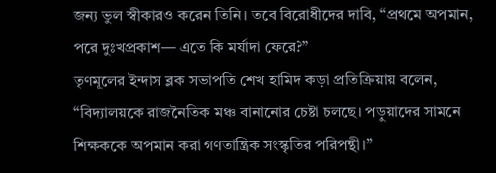জন্য ভুল স্বীকারও করেন তিনি। তবে বিরোধীদের দাবি, “প্রথমে অপমান, পরে দুঃখপ্রকাশ— এতে কি মর্যাদা ফেরে?”
তৃণমূলের ইন্দাস ব্লক সভাপতি শেখ হামিদ কড়া প্রতিক্রিয়ায় বলেন, “বিদ্যালয়কে রাজনৈতিক মঞ্চ বানানোর চেষ্টা চলছে। পড়ুয়াদের সামনে শিক্ষককে অপমান করা গণতান্ত্রিক সংস্কৃতির পরিপন্থী।”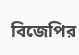বিজেপির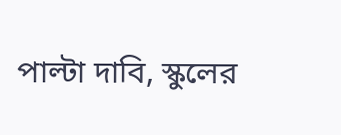পাল্টা দাবি, স্কুলের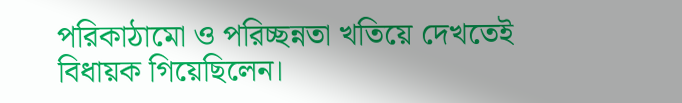পরিকাঠামো ও পরিচ্ছন্নতা খতিয়ে দেখতেই বিধায়ক গিয়েছিলেন।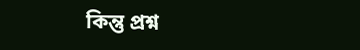কিন্তু প্রশ্ন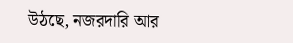উঠছে, নজরদারি আর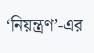‘নিয়ন্ত্রণ’-এর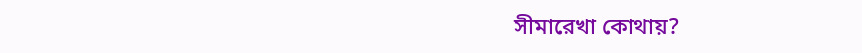সীমারেখা কোথায়?